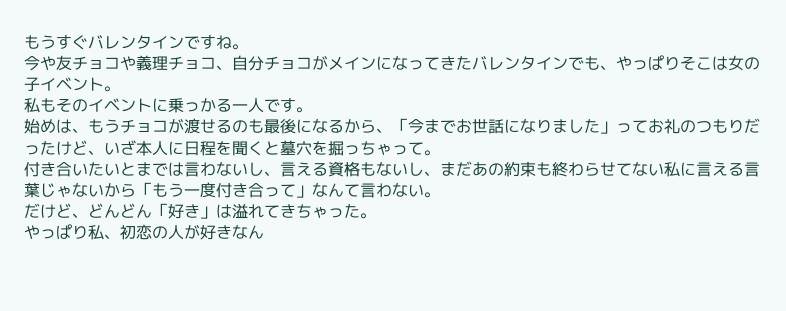もうすぐバレンタインですね。
今や友チョコや義理チョコ、自分チョコがメインになってきたバレンタインでも、やっぱりそこは女の子イベント。
私もそのイベントに乗っかる一人です。
始めは、もうチョコが渡せるのも最後になるから、「今までお世話になりました」ってお礼のつもりだったけど、いざ本人に日程を聞くと墓穴を掘っちゃって。
付き合いたいとまでは言わないし、言える資格もないし、まだあの約束も終わらせてない私に言える言葉じゃないから「もう一度付き合って」なんて言わない。
だけど、どんどん「好き」は溢れてきちゃった。
やっぱり私、初恋の人が好きなん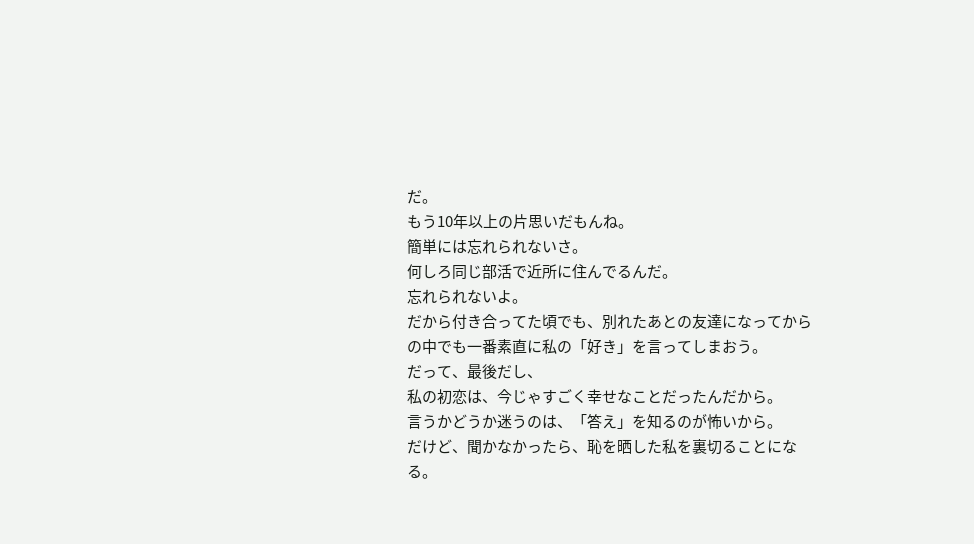だ。
もう10年以上の片思いだもんね。
簡単には忘れられないさ。
何しろ同じ部活で近所に住んでるんだ。
忘れられないよ。
だから付き合ってた頃でも、別れたあとの友達になってからの中でも一番素直に私の「好き」を言ってしまおう。
だって、最後だし、
私の初恋は、今じゃすごく幸せなことだったんだから。
言うかどうか迷うのは、「答え」を知るのが怖いから。
だけど、聞かなかったら、恥を晒した私を裏切ることになる。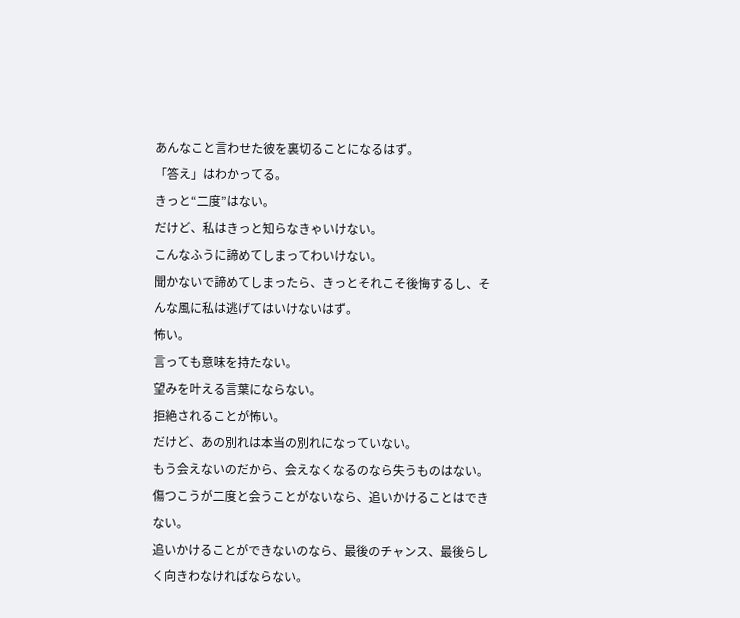あんなこと言わせた彼を裏切ることになるはず。
「答え」はわかってる。
きっと“二度”はない。
だけど、私はきっと知らなきゃいけない。
こんなふうに諦めてしまってわいけない。
聞かないで諦めてしまったら、きっとそれこそ後悔するし、そんな風に私は逃げてはいけないはず。
怖い。
言っても意味を持たない。
望みを叶える言葉にならない。
拒絶されることが怖い。
だけど、あの別れは本当の別れになっていない。
もう会えないのだから、会えなくなるのなら失うものはない。
傷つこうが二度と会うことがないなら、追いかけることはできない。
追いかけることができないのなら、最後のチャンス、最後らしく向きわなければならない。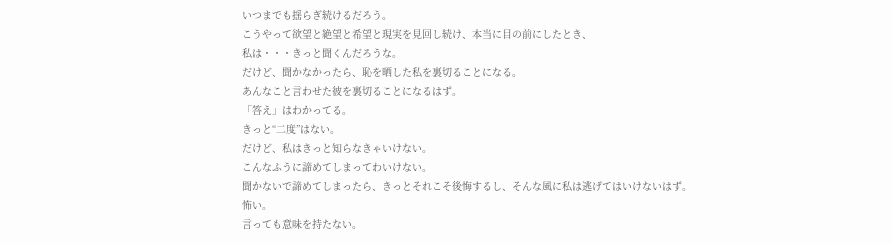いつまでも揺らぎ続けるだろう。
こうやって欲望と絶望と希望と現実を見回し続け、本当に目の前にしたとき、
私は・・・きっと聞くんだろうな。
だけど、聞かなかったら、恥を晒した私を裏切ることになる。
あんなこと言わせた彼を裏切ることになるはず。
「答え」はわかってる。
きっと“二度”はない。
だけど、私はきっと知らなきゃいけない。
こんなふうに諦めてしまってわいけない。
聞かないで諦めてしまったら、きっとそれこそ後悔するし、そんな風に私は逃げてはいけないはず。
怖い。
言っても意味を持たない。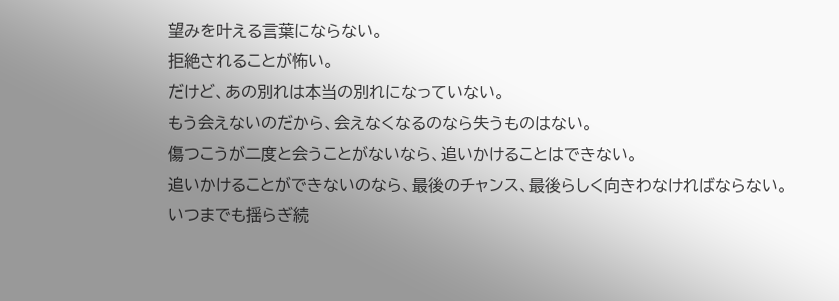望みを叶える言葉にならない。
拒絶されることが怖い。
だけど、あの別れは本当の別れになっていない。
もう会えないのだから、会えなくなるのなら失うものはない。
傷つこうが二度と会うことがないなら、追いかけることはできない。
追いかけることができないのなら、最後のチャンス、最後らしく向きわなければならない。
いつまでも揺らぎ続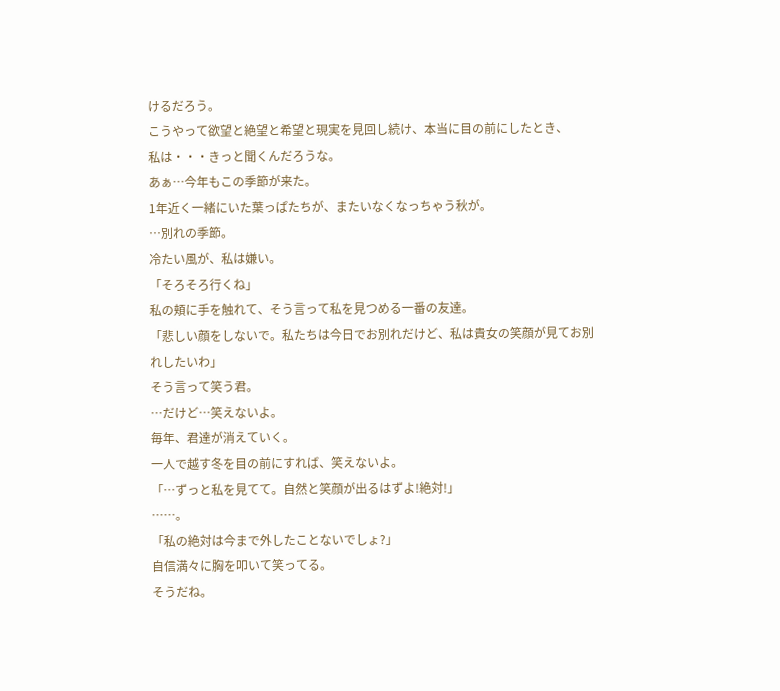けるだろう。
こうやって欲望と絶望と希望と現実を見回し続け、本当に目の前にしたとき、
私は・・・きっと聞くんだろうな。
あぁ…今年もこの季節が来た。
1年近く一緒にいた葉っぱたちが、またいなくなっちゃう秋が。
…別れの季節。
冷たい風が、私は嫌い。
「そろそろ行くね」
私の頬に手を触れて、そう言って私を見つめる一番の友達。
「悲しい顔をしないで。私たちは今日でお別れだけど、私は貴女の笑顔が見てお別れしたいわ」
そう言って笑う君。
…だけど…笑えないよ。
毎年、君達が消えていく。
一人で越す冬を目の前にすれば、笑えないよ。
「…ずっと私を見てて。自然と笑顔が出るはずよ!絶対!」
……。
「私の絶対は今まで外したことないでしょ?」
自信満々に胸を叩いて笑ってる。
そうだね。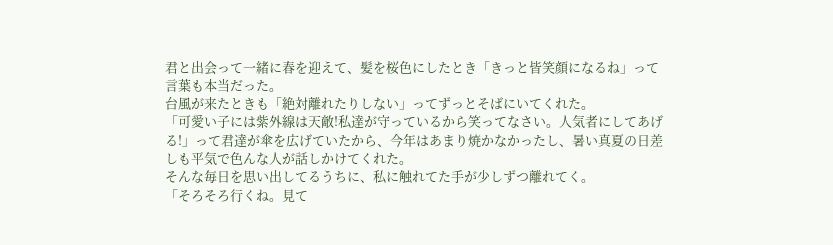君と出会って一緒に春を迎えて、髪を桜色にしたとき「きっと皆笑顔になるね」って言葉も本当だった。
台風が来たときも「絶対離れたりしない」ってずっとそばにいてくれた。
「可愛い子には紫外線は天敵!私達が守っているから笑ってなさい。人気者にしてあげる!」って君達が傘を広げていたから、今年はあまり焼かなかったし、暑い真夏の日差しも平気で色んな人が話しかけてくれた。
そんな毎日を思い出してるうちに、私に触れてた手が少しずつ離れてく。
「そろそろ行くね。見て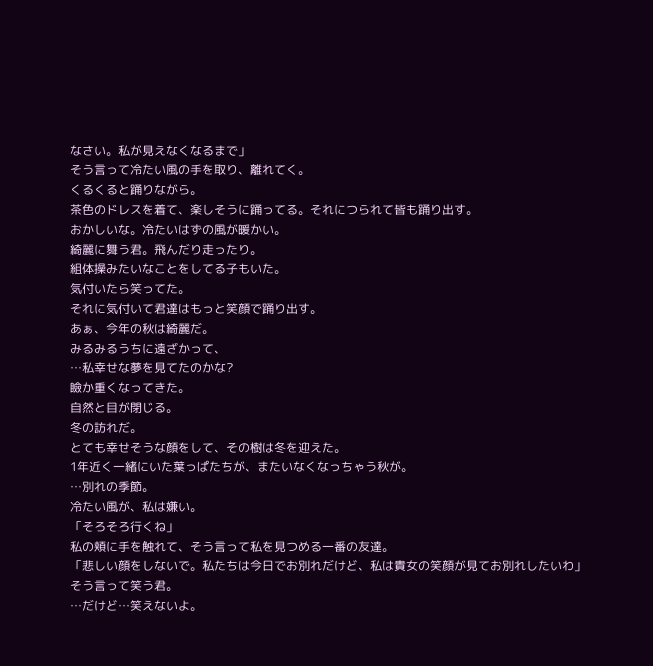なさい。私が見えなくなるまで」
そう言って冷たい風の手を取り、離れてく。
くるくると踊りながら。
茶色のドレスを着て、楽しそうに踊ってる。それにつられて皆も踊り出す。
おかしいな。冷たいはずの風が暖かい。
綺麗に舞う君。飛んだり走ったり。
組体操みたいなことをしてる子もいた。
気付いたら笑ってた。
それに気付いて君達はもっと笑顔で踊り出す。
あぁ、今年の秋は綺麗だ。
みるみるうちに遠ざかって、
…私幸せな夢を見てたのかな?
瞼か重くなってきた。
自然と目が閉じる。
冬の訪れだ。
とても幸せそうな顔をして、その樹は冬を迎えた。
1年近く一緒にいた葉っぱたちが、またいなくなっちゃう秋が。
…別れの季節。
冷たい風が、私は嫌い。
「そろそろ行くね」
私の頬に手を触れて、そう言って私を見つめる一番の友達。
「悲しい顔をしないで。私たちは今日でお別れだけど、私は貴女の笑顔が見てお別れしたいわ」
そう言って笑う君。
…だけど…笑えないよ。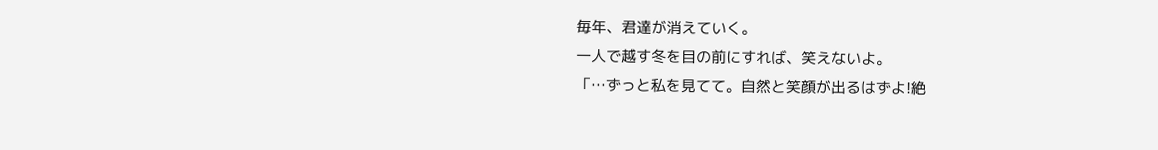毎年、君達が消えていく。
一人で越す冬を目の前にすれば、笑えないよ。
「…ずっと私を見てて。自然と笑顔が出るはずよ!絶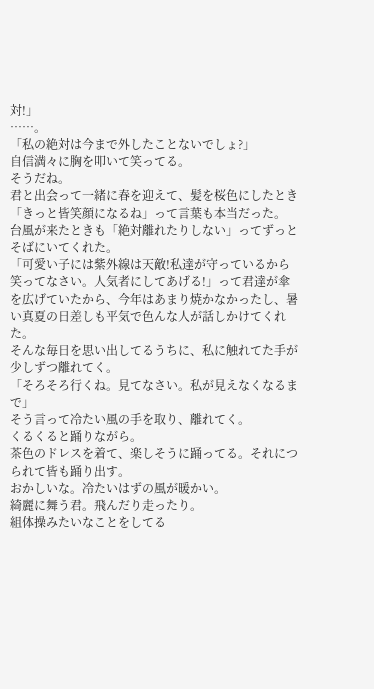対!」
……。
「私の絶対は今まで外したことないでしょ?」
自信満々に胸を叩いて笑ってる。
そうだね。
君と出会って一緒に春を迎えて、髪を桜色にしたとき「きっと皆笑顔になるね」って言葉も本当だった。
台風が来たときも「絶対離れたりしない」ってずっとそばにいてくれた。
「可愛い子には紫外線は天敵!私達が守っているから笑ってなさい。人気者にしてあげる!」って君達が傘を広げていたから、今年はあまり焼かなかったし、暑い真夏の日差しも平気で色んな人が話しかけてくれた。
そんな毎日を思い出してるうちに、私に触れてた手が少しずつ離れてく。
「そろそろ行くね。見てなさい。私が見えなくなるまで」
そう言って冷たい風の手を取り、離れてく。
くるくると踊りながら。
茶色のドレスを着て、楽しそうに踊ってる。それにつられて皆も踊り出す。
おかしいな。冷たいはずの風が暖かい。
綺麗に舞う君。飛んだり走ったり。
組体操みたいなことをしてる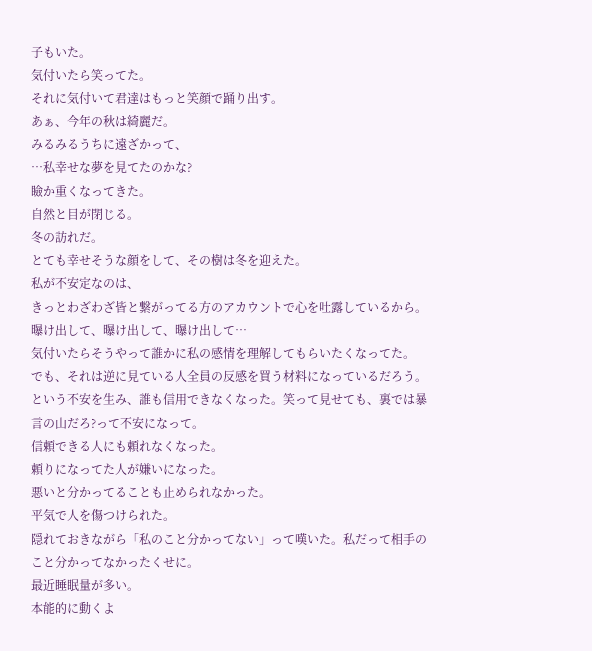子もいた。
気付いたら笑ってた。
それに気付いて君達はもっと笑顔で踊り出す。
あぁ、今年の秋は綺麗だ。
みるみるうちに遠ざかって、
…私幸せな夢を見てたのかな?
瞼か重くなってきた。
自然と目が閉じる。
冬の訪れだ。
とても幸せそうな顔をして、その樹は冬を迎えた。
私が不安定なのは、
きっとわざわざ皆と繋がってる方のアカウントで心を吐露しているから。
曝け出して、曝け出して、曝け出して…
気付いたらそうやって誰かに私の感情を理解してもらいたくなってた。
でも、それは逆に見ている人全員の反感を買う材料になっているだろう。という不安を生み、誰も信用できなくなった。笑って見せても、裏では暴言の山だろ?って不安になって。
信頼できる人にも頼れなくなった。
頼りになってた人が嫌いになった。
悪いと分かってることも止められなかった。
平気で人を傷つけられた。
隠れておきながら「私のこと分かってない」って嘆いた。私だって相手のこと分かってなかったくせに。
最近睡眠量が多い。
本能的に動くよ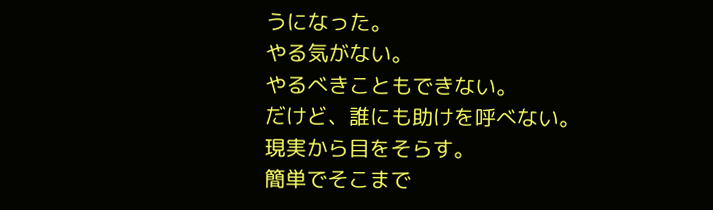うになった。
やる気がない。
やるべきこともできない。
だけど、誰にも助けを呼べない。
現実から目をそらす。
簡単でそこまで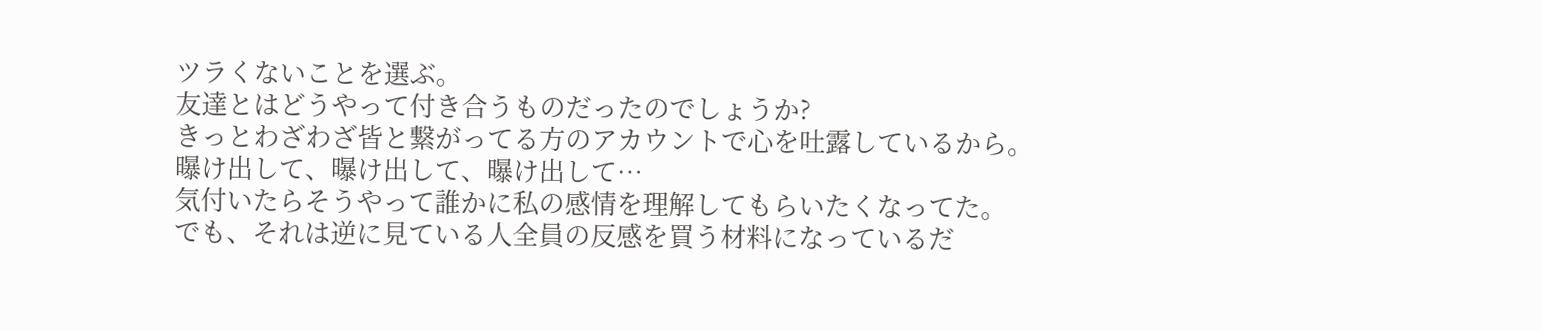ツラくないことを選ぶ。
友達とはどうやって付き合うものだったのでしょうか?
きっとわざわざ皆と繋がってる方のアカウントで心を吐露しているから。
曝け出して、曝け出して、曝け出して…
気付いたらそうやって誰かに私の感情を理解してもらいたくなってた。
でも、それは逆に見ている人全員の反感を買う材料になっているだ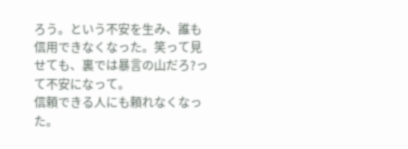ろう。という不安を生み、誰も信用できなくなった。笑って見せても、裏では暴言の山だろ?って不安になって。
信頼できる人にも頼れなくなった。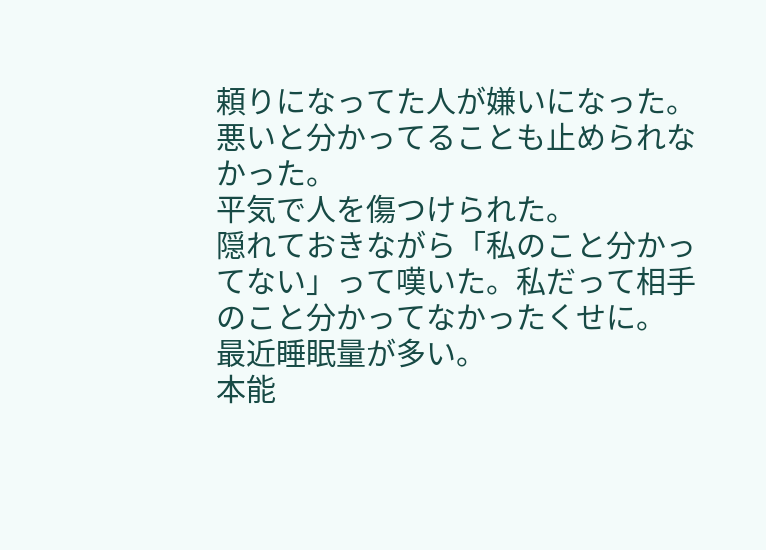頼りになってた人が嫌いになった。
悪いと分かってることも止められなかった。
平気で人を傷つけられた。
隠れておきながら「私のこと分かってない」って嘆いた。私だって相手のこと分かってなかったくせに。
最近睡眠量が多い。
本能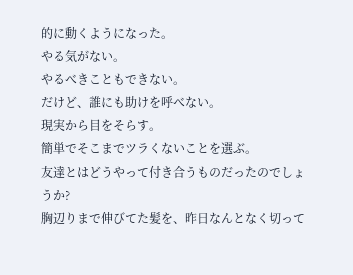的に動くようになった。
やる気がない。
やるべきこともできない。
だけど、誰にも助けを呼べない。
現実から目をそらす。
簡単でそこまでツラくないことを選ぶ。
友達とはどうやって付き合うものだったのでしょうか?
胸辺りまで伸びてた髪を、昨日なんとなく切って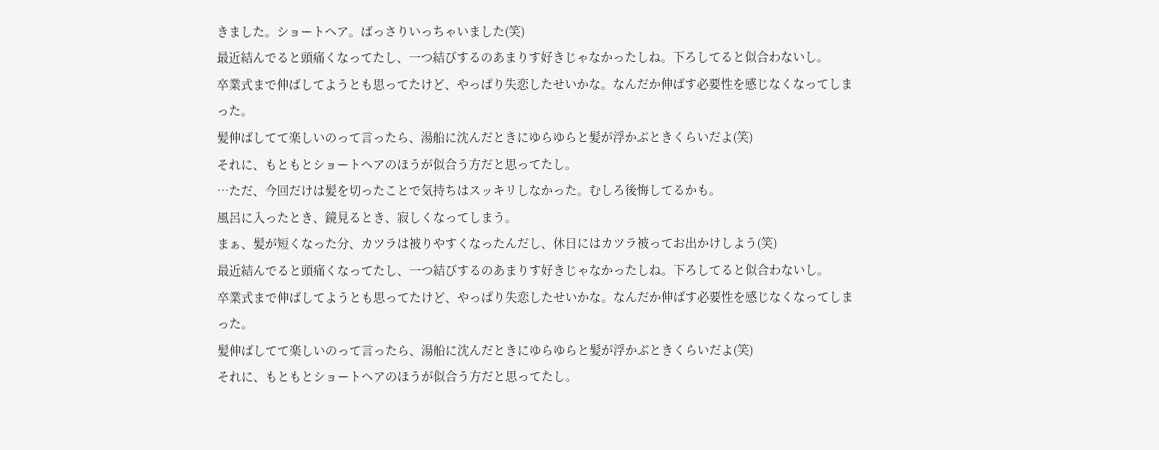きました。ショートヘア。ばっさりいっちゃいました(笑)
最近結んでると頭痛くなってたし、一つ結びするのあまりす好きじゃなかったしね。下ろしてると似合わないし。
卒業式まで伸ばしてようとも思ってたけど、やっぱり失恋したせいかな。なんだか伸ばす必要性を感じなくなってしまった。
髪伸ばしてて楽しいのって言ったら、湯船に沈んだときにゆらゆらと髪が浮かぶときくらいだよ(笑)
それに、もともとショートヘアのほうが似合う方だと思ってたし。
…ただ、今回だけは髪を切ったことで気持ちはスッキリしなかった。むしろ後悔してるかも。
風呂に入ったとき、鏡見るとき、寂しくなってしまう。
まぁ、髪が短くなった分、カツラは被りやすくなったんだし、休日にはカツラ被ってお出かけしよう(笑)
最近結んでると頭痛くなってたし、一つ結びするのあまりす好きじゃなかったしね。下ろしてると似合わないし。
卒業式まで伸ばしてようとも思ってたけど、やっぱり失恋したせいかな。なんだか伸ばす必要性を感じなくなってしまった。
髪伸ばしてて楽しいのって言ったら、湯船に沈んだときにゆらゆらと髪が浮かぶときくらいだよ(笑)
それに、もともとショートヘアのほうが似合う方だと思ってたし。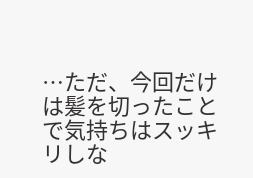…ただ、今回だけは髪を切ったことで気持ちはスッキリしな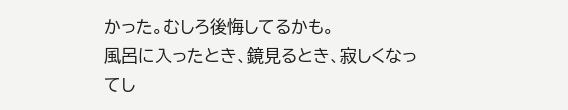かった。むしろ後悔してるかも。
風呂に入ったとき、鏡見るとき、寂しくなってし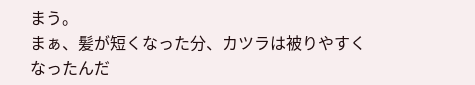まう。
まぁ、髪が短くなった分、カツラは被りやすくなったんだ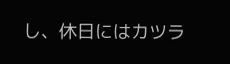し、休日にはカツラ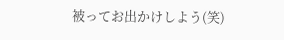被ってお出かけしよう(笑)